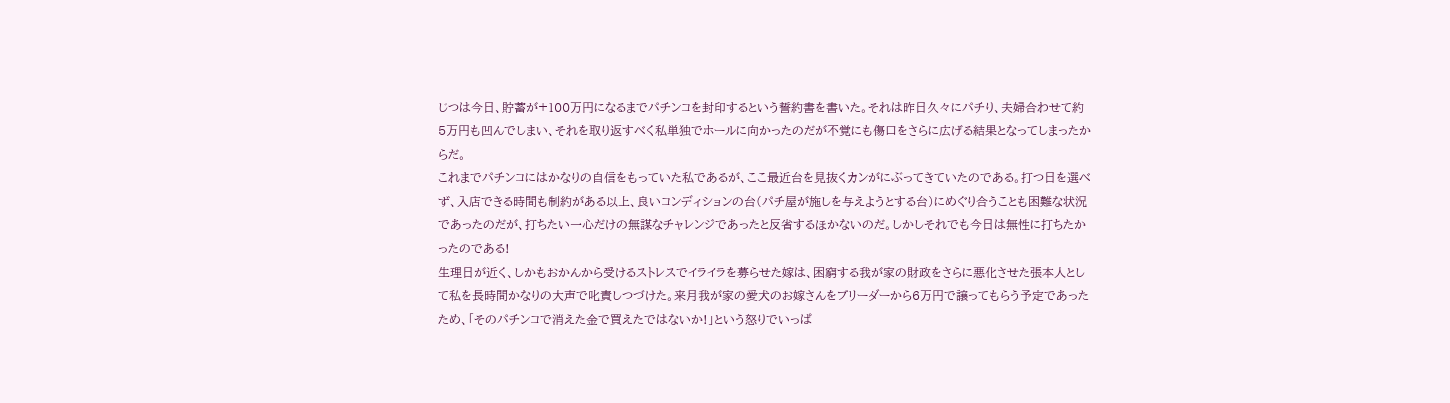じつは今日、貯蓄が+100万円になるまでパチンコを封印するという誓約書を書いた。それは昨日久々にパチり、夫婦合わせて約5万円も凹んでしまい、それを取り返すべく私単独でホールに向かったのだが不覚にも傷口をさらに広げる結果となってしまったからだ。
これまでパチンコにはかなりの自信をもっていた私であるが、ここ最近台を見抜くカンがにぶってきていたのである。打つ日を選べず、入店できる時間も制約がある以上、良いコンディションの台(パチ屋が施しを与えようとする台)にめぐり合うことも困難な状況であったのだが、打ちたい一心だけの無謀なチャレンジであったと反省するほかないのだ。しかしそれでも今日は無性に打ちたかったのである!
生理日が近く、しかもおかんから受けるストレスでイライラを募らせた嫁は、困窮する我が家の財政をさらに悪化させた張本人として私を長時間かなりの大声で叱責しつづけた。来月我が家の愛犬のお嫁さんをブリーダーから6万円で譲ってもらう予定であったため、「そのパチンコで消えた金で買えたではないか!」という怒りでいっぱ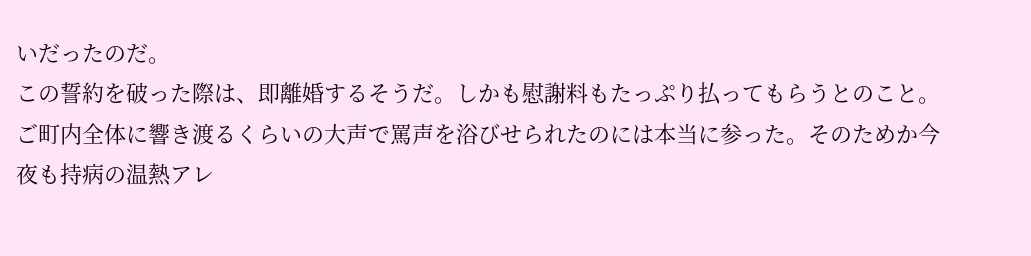いだったのだ。
この誓約を破った際は、即離婚するそうだ。しかも慰謝料もたっぷり払ってもらうとのこと。ご町内全体に響き渡るくらいの大声で罵声を浴びせられたのには本当に参った。そのためか今夜も持病の温熱アレ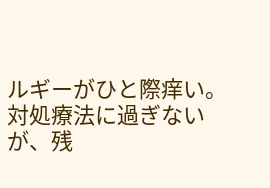ルギーがひと際痒い。対処療法に過ぎないが、残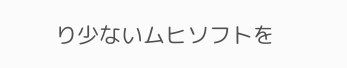り少ないムヒソフトを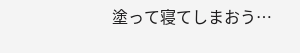塗って寝てしまおう…